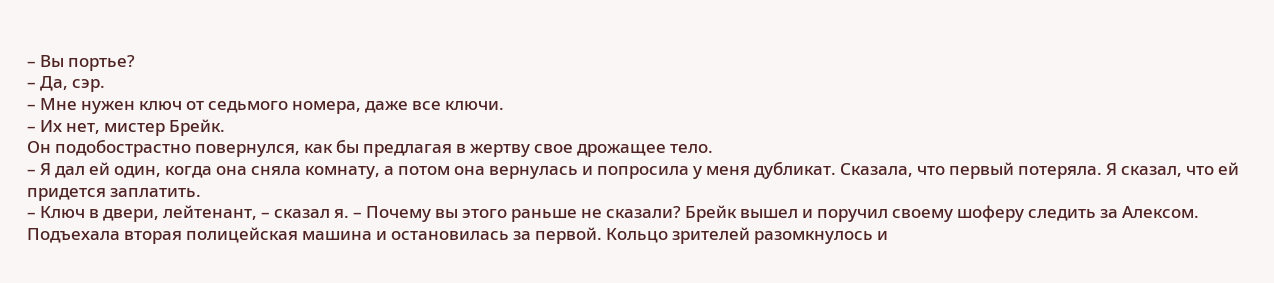– Вы портье?
– Да, сэр.
– Мне нужен ключ от седьмого номера, даже все ключи.
– Их нет, мистер Брейк.
Он подобострастно повернулся, как бы предлагая в жертву свое дрожащее тело.
– Я дал ей один, когда она сняла комнату, а потом она вернулась и попросила у меня дубликат. Сказала, что первый потеряла. Я сказал, что ей придется заплатить.
– Ключ в двери, лейтенант, – сказал я. – Почему вы этого раньше не сказали? Брейк вышел и поручил своему шоферу следить за Алексом. Подъехала вторая полицейская машина и остановилась за первой. Кольцо зрителей разомкнулось и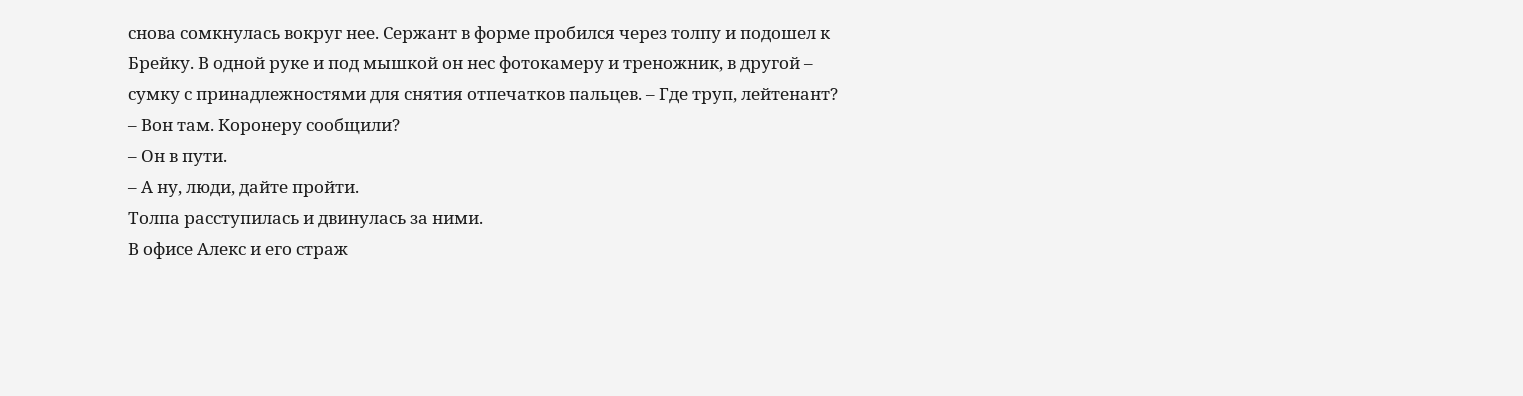снова сомкнулась вокруг нее. Сержант в форме пробился через толпу и подошел к Брейку. В одной руке и под мышкой он нес фотокамеру и треножник, в другой – сумку с принадлежностями для снятия отпечатков пальцев. – Где труп, лейтенант?
– Вон там. Коронеру сообщили?
– Он в пути.
– А ну, люди, дайте пройти.
Толпа расступилась и двинулась за ними.
В офисе Алекс и его страж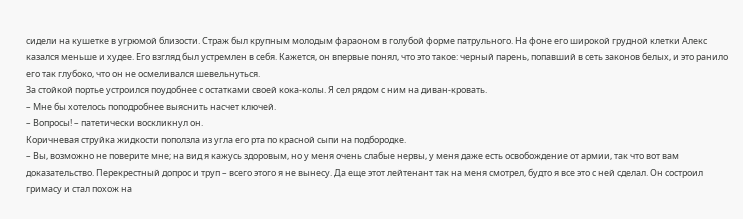сидели на кушетке в угрюмой близости. Страж был крупным молодым фараоном в голубой форме патрульного. На фоне его широкой грудной клетки Алекс казался меньше и худее. Его взгляд был устремлен в себя. Кажется, он впервые понял, что это такое: черный парень, попавший в сеть законов белых, и это ранило его так глубоко, что он не осмеливался шевельнуться.
За стойкой портье устроился поудобнее с остатками своей кока-колы. Я сел рядом с ним на диван-кровать.
– Мне бы хотелось поподробнее выяснить насчет ключей.
– Вопросы! – патетически воскликнул он.
Коричневая струйка жидкости поползла из угла его рта по красной сыпи на подбородке.
– Вы, возможно не поверите мне; на вид я кажусь здоровым, но у меня очень слабые нервы, у меня даже есть освобождение от армии, так что вот вам доказательство. Перекрестный допрос и труп – всего этого я не вынесу. Да еще этот лейтенант так на меня смотрел, будто я все это с ней сделал. Он состроил гримасу и стал похож на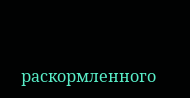раскормленного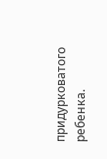придурковатого ребенка.